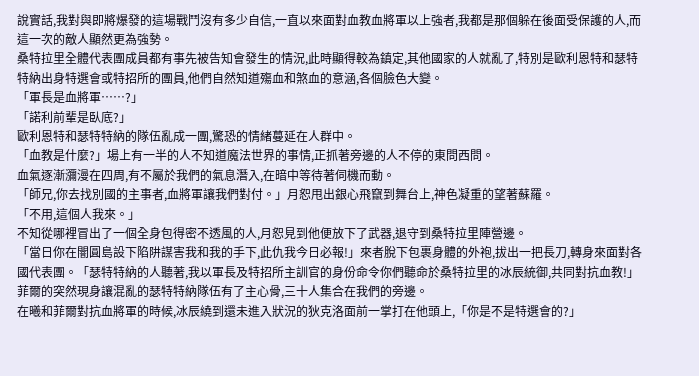說實話,我對與即將爆發的這場戰鬥沒有多少自信,一直以來面對血教血將軍以上強者,我都是那個躲在後面受保護的人,而這一次的敵人顯然更為強勢。
桑特拉里全體代表團成員都有事先被告知會發生的情況,此時顯得較為鎮定,其他國家的人就亂了,特別是歐利恩特和瑟特特納出身特選會或特招所的團員,他們自然知道殤血和煞血的意涵,各個臉色大變。
「軍長是血將軍……?」
「諾利前輩是臥底?」
歐利恩特和瑟特特納的隊伍亂成一團,驚恐的情緒蔓延在人群中。
「血教是什麼?」場上有一半的人不知道魔法世界的事情,正抓著旁邊的人不停的東問西問。
血氣逐漸瀰漫在四周,有不屬於我們的氣息潛入,在暗中等待著伺機而動。
「師兄,你去找別國的主事者,血將軍讓我們對付。」月恕甩出銀心飛竄到舞台上,神色凝重的望著蘇羅。
「不用,這個人我來。」
不知從哪裡冒出了一個全身包得密不透風的人,月恕見到他便放下了武器,退守到桑特拉里陣營邊。
「當日你在闇圓島設下陷阱謀害我和我的手下,此仇我今日必報!」來者脫下包裹身體的外袍,拔出一把長刀,轉身來面對各國代表團。「瑟特特納的人聽著,我以軍長及特招所主訓官的身份命令你們聽命於桑特拉里的冰辰統御,共同對抗血教!」
菲爾的突然現身讓混亂的瑟特特納隊伍有了主心骨,三十人集合在我們的旁邊。
在曦和菲爾對抗血將軍的時候,冰辰繞到還未進入狀況的狄克洛面前一掌打在他頭上,「你是不是特選會的?」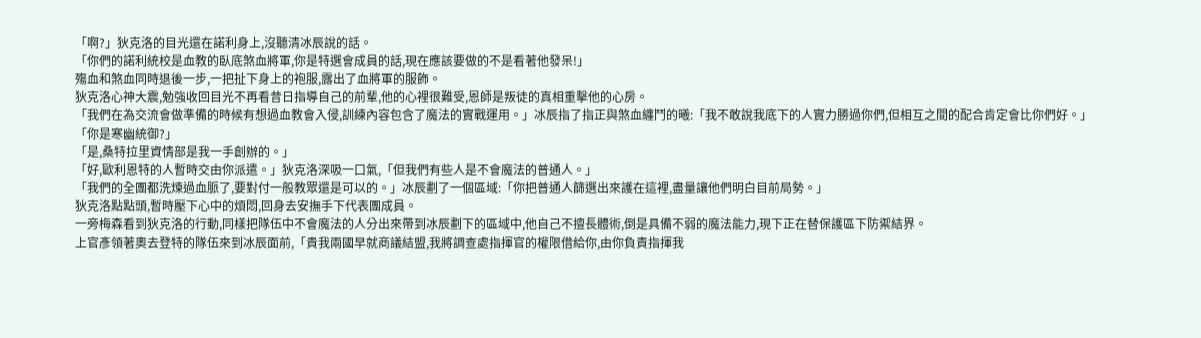「啊?」狄克洛的目光還在諾利身上,沒聽清冰辰說的話。
「你們的諾利統校是血教的臥底煞血將軍,你是特選會成員的話,現在應該要做的不是看著他發呆!」
殤血和煞血同時退後一步,一把扯下身上的袍服,露出了血將軍的服飾。
狄克洛心神大震,勉強收回目光不再看昔日指導自己的前輩,他的心裡很難受,恩師是叛徒的真相重擊他的心房。
「我們在為交流會做準備的時候有想過血教會入侵,訓練內容包含了魔法的實戰運用。」冰辰指了指正與煞血纏鬥的曦:「我不敢說我底下的人實力勝過你們,但相互之間的配合肯定會比你們好。」
「你是寒幽統御?」
「是,桑特拉里資情部是我一手創辦的。」
「好,歐利恩特的人暫時交由你派遣。」狄克洛深吸一口氣,「但我們有些人是不會魔法的普通人。」
「我們的全團都洗煉過血脈了,要對付一般教眾還是可以的。」冰辰劃了一個區域:「你把普通人篩選出來護在這裡,盡量讓他們明白目前局勢。」
狄克洛點點頭,暫時壓下心中的煩悶,回身去安撫手下代表團成員。
一旁梅森看到狄克洛的行動,同樣把隊伍中不會魔法的人分出來帶到冰辰劃下的區域中,他自己不擅長體術,倒是具備不弱的魔法能力,現下正在替保護區下防禦結界。
上官彥領著奧去登特的隊伍來到冰辰面前,「貴我兩國早就商議結盟,我將調查處指揮官的權限借給你,由你負責指揮我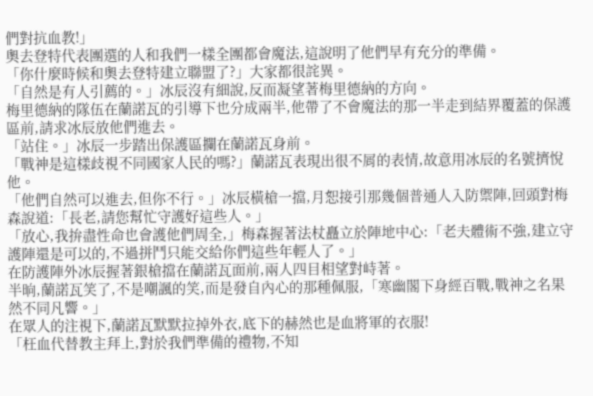們對抗血教!」
奧去登特代表團選的人和我們一樣全團都會魔法,這說明了他們早有充分的準備。
「你什麼時候和奧去登特建立聯盟了?」大家都很詫異。
「自然是有人引薦的。」冰辰沒有細說,反而凝望著梅里德納的方向。
梅里德納的隊伍在蘭諾瓦的引導下也分成兩半,他帶了不會魔法的那一半走到結界覆蓋的保護區前,請求冰辰放他們進去。
「站住。」冰辰一步踏出保護區攔在蘭諾瓦身前。
「戰神是這樣歧視不同國家人民的嗎?」蘭諾瓦表現出很不屑的表情,故意用冰辰的名號擠悅他。
「他們自然可以進去,但你不行。」冰辰橫槍一擋,月恕接引那幾個普通人入防禦陣,回頭對梅森說道:「長老,請您幫忙守護好這些人。」
「放心,我拚盡性命也會護他們周全,」梅森握著法杖矗立於陣地中心:「老夫體術不強,建立守護陣還是可以的,不過拼鬥只能交給你們這些年輕人了。」
在防護陣外冰辰握著銀槍擋在蘭諾瓦面前,兩人四目相望對峙著。
半晌,蘭諾瓦笑了,不是嘲諷的笑,而是發自內心的那種佩服,「寒幽閣下身經百戰,戰神之名果然不同凡響。」
在眾人的注視下,蘭諾瓦默默拉掉外衣,底下的赫然也是血將軍的衣服!
「枉血代替教主拜上,對於我們準備的禮物,不知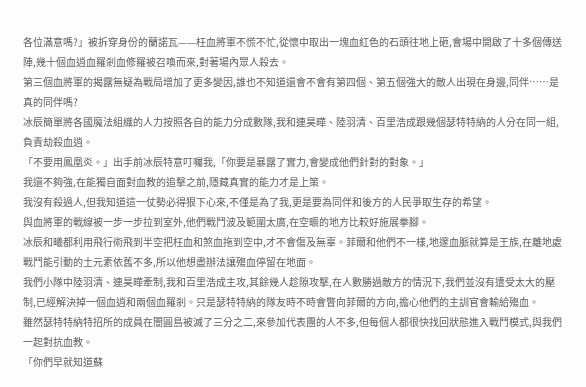各位滿意嗎?」被拆穿身份的蘭諾瓦——枉血將軍不慌不忙,從懷中取出一塊血紅色的石頭往地上砸,會場中開啟了十多個傳送陣,幾十個血逍血羅剎血修羅被召喚而來,對著場內眾人殺去。
第三個血將軍的揭露無疑為戰局增加了更多變因,誰也不知道還會不會有第四個、第五個強大的敵人出現在身邊,同伴……是真的同伴嗎?
冰辰簡單將各國魔法組織的人力按照各自的能力分成數隊,我和連昊曄、陸羽清、百里浩成跟幾個瑟特特納的人分在同一組,負責劫殺血逍。
「不要用鳳凰炎。」出手前冰辰特意叮囑我,「你要是暴露了實力,會變成他們針對的對象。」
我還不夠強,在能獨自面對血教的追擊之前,隱藏真實的能力才是上策。
我沒有殺過人,但我知道這一仗勢必得狠下心來,不僅是為了我,更是要為同伴和後方的人民爭取生存的希望。
與血將軍的戰線被一步一步拉到室外,他們戰鬥波及範圍太廣,在空曠的地方比較好施展拳腳。
冰辰和曦都利用飛行術飛到半空把枉血和煞血拖到空中,才不會傷及無辜。菲爾和他們不一樣,地邃血脈就算是王族,在離地處戰鬥能引動的土元素依舊不多,所以他想盡辦法讓殤血停留在地面。
我們小隊中陸羽清、連昊曄牽制,我和百里浩成主攻,其餘幾人趁隙攻擊,在人數勝過敵方的情況下,我們並沒有遭受太大的壓制,已經解決掉一個血逍和兩個血羅剎。只是瑟特特納的隊友時不時會瞥向菲爾的方向,擔心他們的主訓官會輸給殤血。
雖然瑟特特納特招所的成員在闇圓島被滅了三分之二,來參加代表團的人不多,但每個人都很快找回狀態進入戰鬥模式,與我們一起對抗血教。
「你們早就知道蘇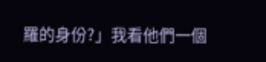羅的身份?」我看他們一個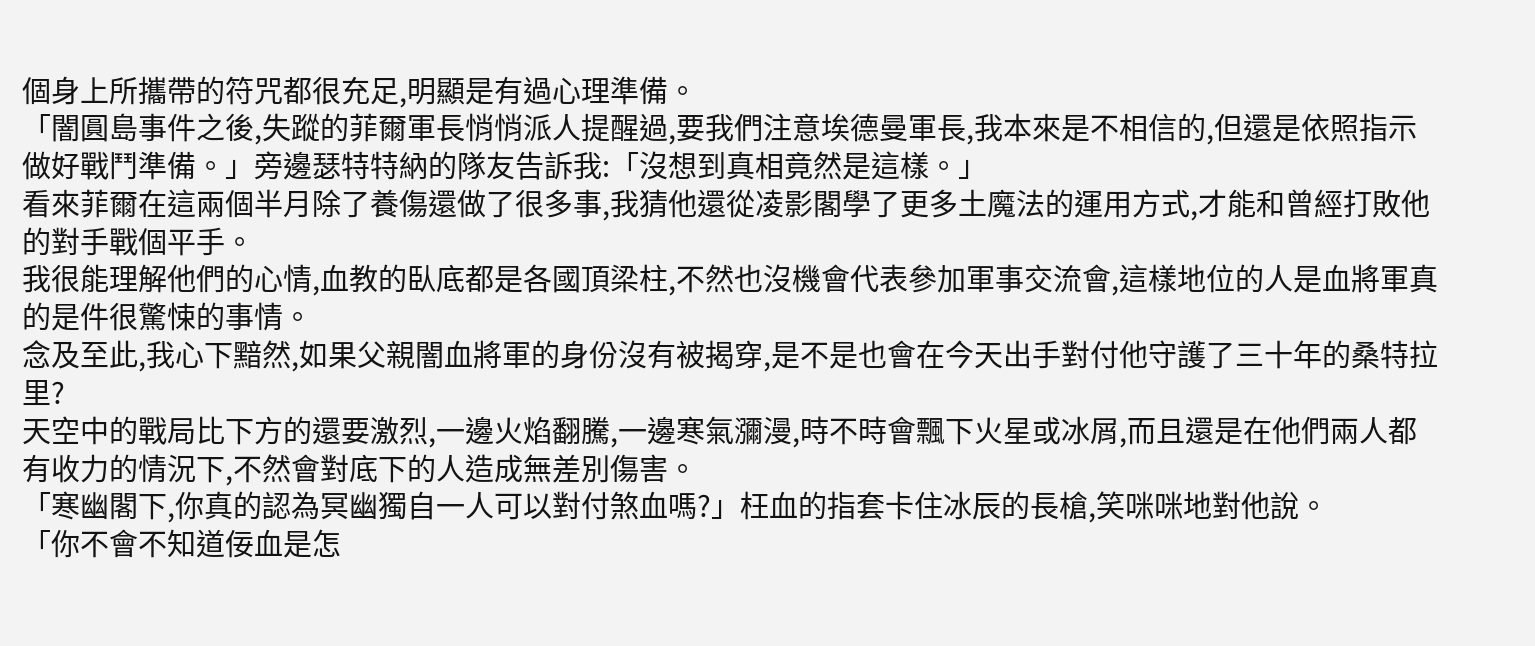個身上所攜帶的符咒都很充足,明顯是有過心理準備。
「闇圓島事件之後,失蹤的菲爾軍長悄悄派人提醒過,要我們注意埃德曼軍長,我本來是不相信的,但還是依照指示做好戰鬥準備。」旁邊瑟特特納的隊友告訴我:「沒想到真相竟然是這樣。」
看來菲爾在這兩個半月除了養傷還做了很多事,我猜他還從凌影閣學了更多土魔法的運用方式,才能和曾經打敗他的對手戰個平手。
我很能理解他們的心情,血教的臥底都是各國頂梁柱,不然也沒機會代表參加軍事交流會,這樣地位的人是血將軍真的是件很驚悚的事情。
念及至此,我心下黯然,如果父親闇血將軍的身份沒有被揭穿,是不是也會在今天出手對付他守護了三十年的桑特拉里?
天空中的戰局比下方的還要激烈,一邊火焰翻騰,一邊寒氣瀰漫,時不時會飄下火星或冰屑,而且還是在他們兩人都有收力的情況下,不然會對底下的人造成無差別傷害。
「寒幽閣下,你真的認為冥幽獨自一人可以對付煞血嗎?」枉血的指套卡住冰辰的長槍,笑咪咪地對他說。
「你不會不知道佞血是怎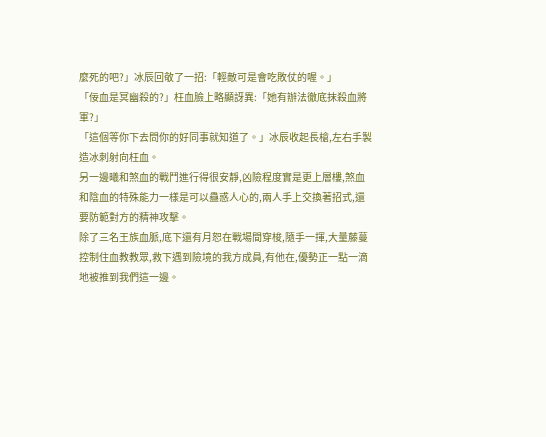麼死的吧?」冰辰回敬了一招:「輕敵可是會吃敗仗的喔。」
「佞血是冥幽殺的?」枉血臉上略顯訝異:「她有辦法徹底抹殺血將軍?」
「這個等你下去問你的好同事就知道了。」冰辰收起長槍,左右手製造冰刺射向枉血。
另一邊曦和煞血的戰鬥進行得很安靜,凶險程度實是更上層樓,煞血和陰血的特殊能力一樣是可以蠱惑人心的,兩人手上交換著招式,還要防範對方的精神攻擊。
除了三名王族血脈,底下還有月恕在戰場間穿梭,隨手一揮,大量藤蔓控制住血教教眾,救下遇到險境的我方成員,有他在,優勢正一點一滴地被推到我們這一邊。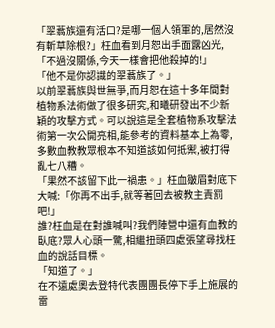「翠蓊族還有活口?是哪一個人領軍的,居然沒有斬草除根?」枉血看到月恕出手面露凶光,「不過沒關係,今天一樣會把他殺掉的!」
「他不是你認識的翠蓊族了。」
以前翠蓊族與世無爭,而月恕在這十多年間對植物系法術做了很多研究,和曦研發出不少新穎的攻擊方式。可以說這是全套植物系攻擊法術第一次公開亮相,能參考的資料基本上為零,多數血教教眾根本不知道該如何抵禦,被打得亂七八糟。
「果然不該留下此一禍患。」枉血皺眉對底下大喊:「你再不出手,就等著回去被教主責罰吧!」
誰?枉血是在對誰喊叫?我們陣營中還有血教的臥底?眾人心頭一驚,相繼扭頭四處張望尋找枉血的說話目標。
「知道了。」
在不遠處奧去登特代表團團長停下手上施展的雷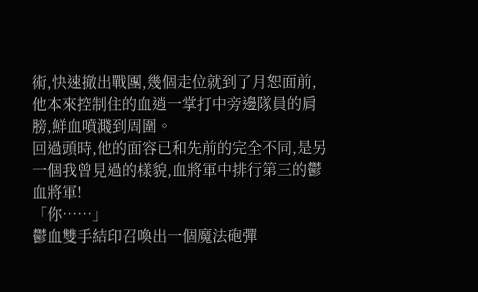術,快速撤出戰團,幾個走位就到了月恕面前,他本來控制住的血逍一掌打中旁邊隊員的肩膀,鮮血噴濺到周圍。
回過頭時,他的面容已和先前的完全不同,是另一個我曾見過的樣貌,血將軍中排行第三的鬱血將軍!
「你……」
鬱血雙手結印召喚出一個魔法砲彈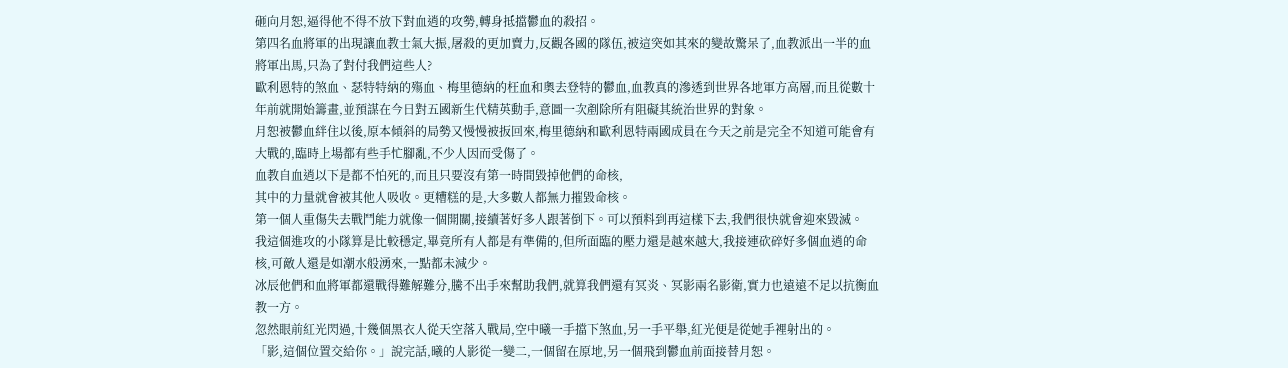砸向月恕,逼得他不得不放下對血逍的攻勢,轉身抵擋鬱血的殺招。
第四名血將軍的出現讓血教士氣大振,屠殺的更加賣力,反觀各國的隊伍,被這突如其來的變故驚呆了,血教派出一半的血將軍出馬,只為了對付我們這些人?
歐利恩特的煞血、瑟特特納的殤血、梅里德納的枉血和奧去登特的鬱血,血教真的滲透到世界各地軍方高層,而且從數十年前就開始籌畫,並預謀在今日對五國新生代精英動手,意圖一次剷除所有阻礙其統治世界的對象。
月恕被鬱血絆住以後,原本傾斜的局勢又慢慢被扳回來,梅里德納和歐利恩特兩國成員在今天之前是完全不知道可能會有大戰的,臨時上場都有些手忙腳亂,不少人因而受傷了。
血教自血逍以下是都不怕死的,而且只要沒有第一時間毀掉他們的命核,
其中的力量就會被其他人吸收。更糟糕的是,大多數人都無力摧毀命核。
第一個人重傷失去戰鬥能力就像一個開關,接續著好多人跟著倒下。可以預料到再這樣下去,我們很快就會迎來毀滅。
我這個進攻的小隊算是比較穩定,畢竟所有人都是有準備的,但所面臨的壓力還是越來越大,我接連砍碎好多個血逍的命核,可敵人還是如潮水般湧來,一點都未減少。
冰辰他們和血將軍都還戰得難解難分,騰不出手來幫助我們,就算我們還有冥炎、冥影兩名影衛,實力也遠遠不足以抗衡血教一方。
忽然眼前紅光閃過,十幾個黑衣人從天空落入戰局,空中曦一手擋下煞血,另一手平舉,紅光便是從她手裡射出的。
「影,這個位置交給你。」說完話,曦的人影從一變二,一個留在原地,另一個飛到鬱血前面接替月恕。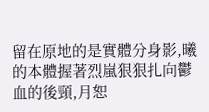留在原地的是實體分身影,曦的本體握著烈嵐狠狠扎向鬱血的後頸,月恕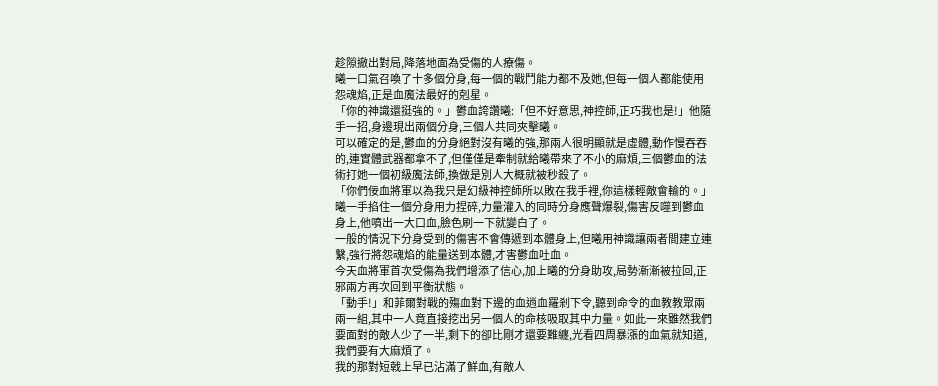趁隙撤出對局,降落地面為受傷的人療傷。
曦一口氣召喚了十多個分身,每一個的戰鬥能力都不及她,但每一個人都能使用怨魂焰,正是血魔法最好的剋星。
「你的神識還挺強的。」鬱血誇讚曦:「但不好意思,神控師,正巧我也是!」他隨手一招,身邊現出兩個分身,三個人共同夾擊曦。
可以確定的是,鬱血的分身絕對沒有曦的強,那兩人很明顯就是虛體,動作慢吞吞的,連實體武器都拿不了,但僅僅是牽制就給曦帶來了不小的麻煩,三個鬱血的法術打她一個初級魔法師,換做是別人大概就被秒殺了。
「你們佞血將軍以為我只是幻級神控師所以敗在我手裡,你這樣輕敵會輸的。」
曦一手掐住一個分身用力捏碎,力量灌入的同時分身應聲爆裂,傷害反噬到鬱血身上,他噴出一大口血,臉色刷一下就變白了。
一般的情況下分身受到的傷害不會傳遞到本體身上,但曦用神識讓兩者間建立連繫,強行將怨魂焰的能量送到本體,才害鬱血吐血。
今天血將軍首次受傷為我們增添了信心,加上曦的分身助攻,局勢漸漸被拉回,正邪兩方再次回到平衡狀態。
「動手!」和菲爾對戰的殤血對下邊的血逍血羅剎下令,聽到命令的血教教眾兩兩一組,其中一人竟直接挖出另一個人的命核吸取其中力量。如此一來雖然我們要面對的敵人少了一半,剩下的卻比剛才還要難纏,光看四周暴漲的血氣就知道,我們要有大麻煩了。
我的那對短戟上早已沾滿了鮮血,有敵人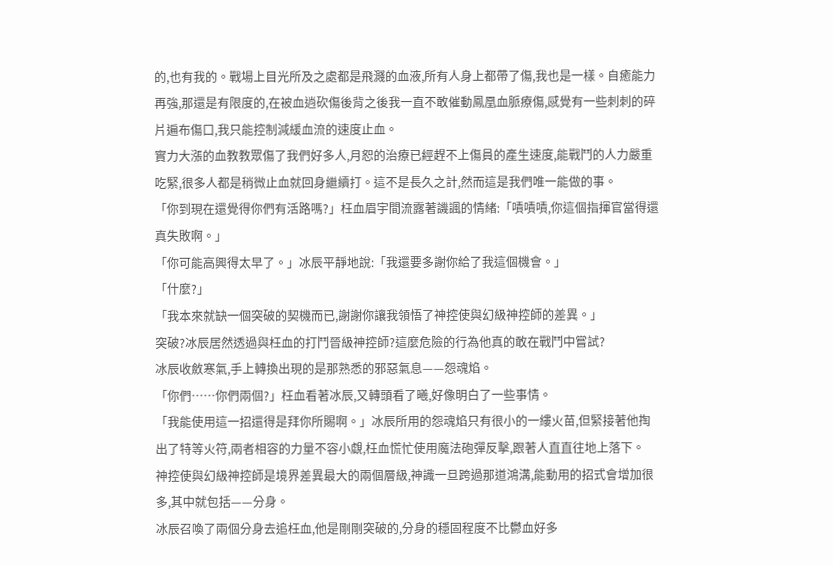的,也有我的。戰場上目光所及之處都是飛濺的血液,所有人身上都帶了傷,我也是一樣。自癒能力再強,那還是有限度的,在被血逍砍傷後背之後我一直不敢催動鳳凰血脈療傷,感覺有一些刺刺的碎片遍布傷口,我只能控制減緩血流的速度止血。
實力大漲的血教教眾傷了我們好多人,月恕的治療已經趕不上傷員的產生速度,能戰鬥的人力嚴重吃緊,很多人都是稍微止血就回身繼續打。這不是長久之計,然而這是我們唯一能做的事。
「你到現在還覺得你們有活路嗎?」枉血眉宇間流露著譏諷的情緒:「嘖嘖嘖,你這個指揮官當得還真失敗啊。」
「你可能高興得太早了。」冰辰平靜地說:「我還要多謝你給了我這個機會。」
「什麼?」
「我本來就缺一個突破的契機而已,謝謝你讓我領悟了神控使與幻級神控師的差異。」
突破?冰辰居然透過與枉血的打鬥晉級神控師?這麼危險的行為他真的敢在戰鬥中嘗試?
冰辰收斂寒氣,手上轉換出現的是那熟悉的邪惡氣息——怨魂焰。
「你們……你們兩個?」枉血看著冰辰,又轉頭看了曦,好像明白了一些事情。
「我能使用這一招還得是拜你所賜啊。」冰辰所用的怨魂焰只有很小的一縷火苗,但緊接著他掏出了特等火符,兩者相容的力量不容小覷,枉血慌忙使用魔法砲彈反擊,跟著人直直往地上落下。
神控使與幻級神控師是境界差異最大的兩個層級,神識一旦跨過那道鴻溝,能動用的招式會增加很多,其中就包括——分身。
冰辰召喚了兩個分身去追枉血,他是剛剛突破的,分身的穩固程度不比鬱血好多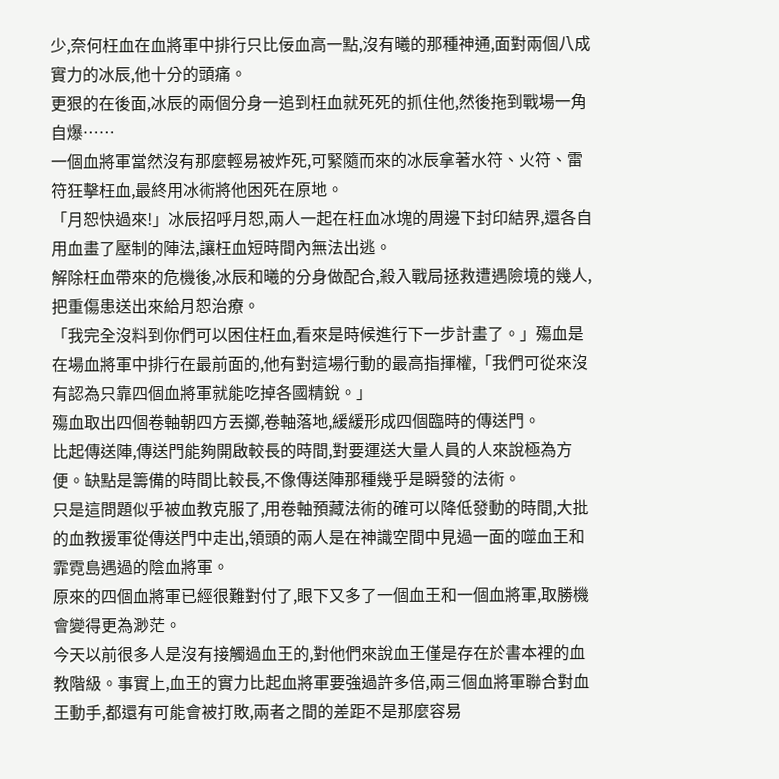少,奈何枉血在血將軍中排行只比佞血高一點,沒有曦的那種神通,面對兩個八成實力的冰辰,他十分的頭痛。
更狠的在後面,冰辰的兩個分身一追到枉血就死死的抓住他,然後拖到戰場一角自爆……
一個血將軍當然沒有那麼輕易被炸死,可緊隨而來的冰辰拿著水符、火符、雷符狂擊枉血,最終用冰術將他困死在原地。
「月恕快過來!」冰辰招呼月恕,兩人一起在枉血冰塊的周邊下封印結界,還各自用血畫了壓制的陣法,讓枉血短時間內無法出逃。
解除枉血帶來的危機後,冰辰和曦的分身做配合,殺入戰局拯救遭遇險境的幾人,把重傷患送出來給月恕治療。
「我完全沒料到你們可以困住枉血,看來是時候進行下一步計畫了。」殤血是在場血將軍中排行在最前面的,他有對這場行動的最高指揮權,「我們可從來沒有認為只靠四個血將軍就能吃掉各國精銳。」
殤血取出四個卷軸朝四方丟擲,卷軸落地,緩緩形成四個臨時的傳送門。
比起傳送陣,傳送門能夠開啟較長的時間,對要運送大量人員的人來說極為方便。缺點是籌備的時間比較長,不像傳送陣那種幾乎是瞬發的法術。
只是這問題似乎被血教克服了,用卷軸預藏法術的確可以降低發動的時間,大批的血教援軍從傳送門中走出,領頭的兩人是在神識空間中見過一面的噬血王和霏霓島遇過的陰血將軍。
原來的四個血將軍已經很難對付了,眼下又多了一個血王和一個血將軍,取勝機會變得更為渺茫。
今天以前很多人是沒有接觸過血王的,對他們來說血王僅是存在於書本裡的血教階級。事實上,血王的實力比起血將軍要強過許多倍,兩三個血將軍聯合對血王動手,都還有可能會被打敗,兩者之間的差距不是那麼容易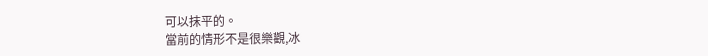可以抹平的。
當前的情形不是很樂觀,冰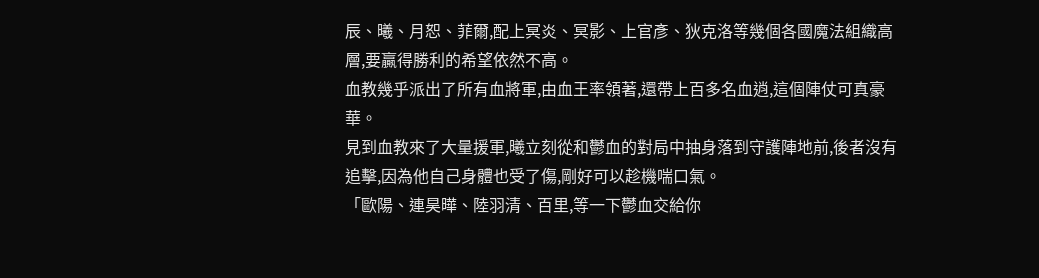辰、曦、月恕、菲爾,配上冥炎、冥影、上官彥、狄克洛等幾個各國魔法組織高層,要贏得勝利的希望依然不高。
血教幾乎派出了所有血將軍,由血王率領著,還帶上百多名血逍,這個陣仗可真豪華。
見到血教來了大量援軍,曦立刻從和鬱血的對局中抽身落到守護陣地前,後者沒有追擊,因為他自己身體也受了傷,剛好可以趁機喘口氣。
「歐陽、連昊曄、陸羽清、百里,等一下鬱血交給你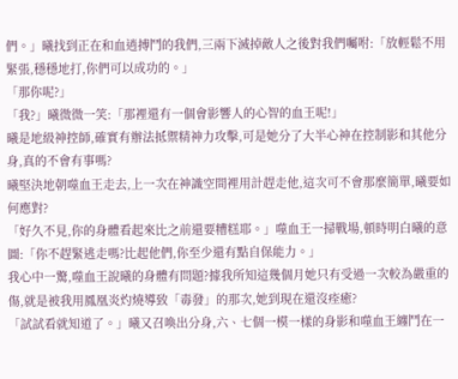們。」曦找到正在和血逍搏鬥的我們,三兩下滅掉敵人之後對我們囑咐:「放輕鬆不用緊張,穩穩地打,你們可以成功的。」
「那你呢?」
「我?」曦微微一笑:「那裡還有一個會影響人的心智的血王呢!」
曦是地級神控師,確實有辦法抵禦精神力攻擊,可是她分了大半心神在控制影和其他分身,真的不會有事嗎?
曦堅決地朝噬血王走去,上一次在神識空間裡用計趕走他,這次可不會那麼簡單,曦要如何應對?
「好久不見,你的身體看起來比之前還要糟糕耶。」噬血王一掃戰場,頓時明白曦的意圖:「你不趕緊逃走嗎?比起他們,你至少還有點自保能力。」
我心中一驚,噬血王說曦的身體有問題?據我所知這幾個月她只有受過一次較為嚴重的傷,就是被我用鳳凰炎灼燒導致「毒發」的那次,她到現在還沒痊癒?
「試試看就知道了。」曦又召喚出分身,六、七個一模一樣的身影和噬血王纏鬥在一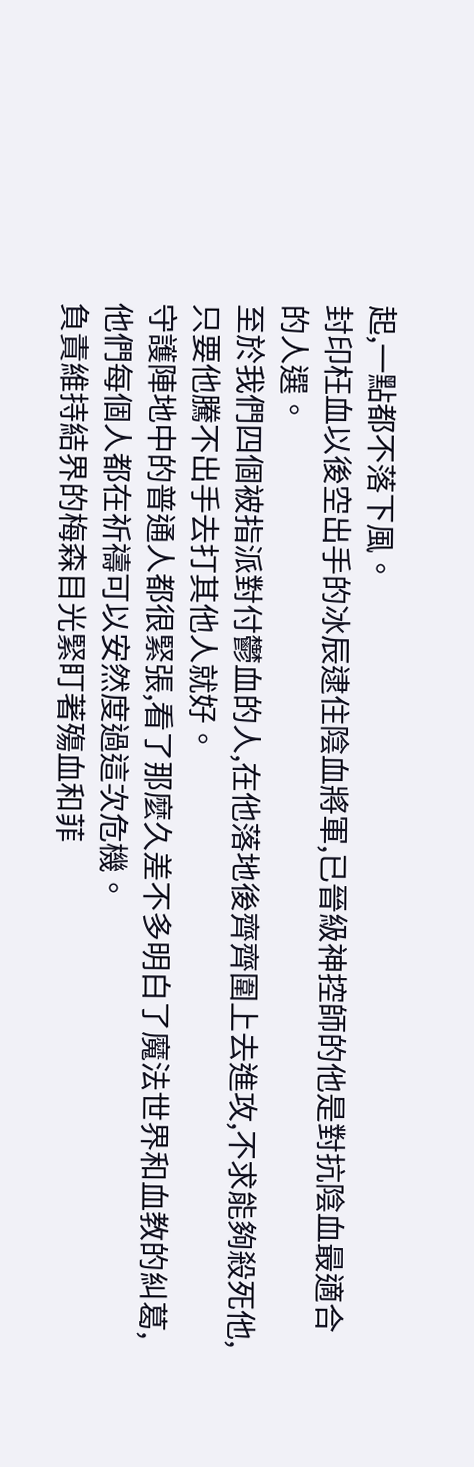起,一點都不落下風。
封印枉血以後空出手的冰辰逮住陰血將軍,已晉級神控師的他是對抗陰血最適合的人選。
至於我們四個被指派對付鬱血的人,在他落地後齊齊圍上去進攻,不求能夠殺死他,只要他騰不出手去打其他人就好。
守護陣地中的普通人都很緊張,看了那麼久差不多明白了魔法世界和血教的糾葛,他們每個人都在祈禱可以安然度過這次危機。
負責維持結界的梅森目光緊盯著殤血和菲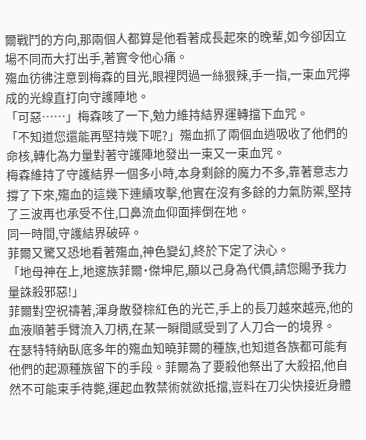爾戰鬥的方向,那兩個人都算是他看著成長起來的晚輩,如今卻因立場不同而大打出手,著實令他心痛。
殤血彷彿注意到梅森的目光,眼裡閃過一絲狠辣,手一指,一束血咒擰成的光線直打向守護陣地。
「可惡……」梅森咳了一下,勉力維持結界運轉擋下血咒。
「不知道您還能再堅持幾下呢?」殤血抓了兩個血逍吸收了他們的命核,轉化為力量對著守護陣地發出一束又一束血咒。
梅森維持了守護結界一個多小時,本身剩餘的魔力不多,靠著意志力撐了下來,殤血的這幾下連續攻擊,他實在沒有多餘的力氣防禦,堅持了三波再也承受不住,口鼻流血仰面摔倒在地。
同一時間,守護結界破碎。
菲爾又驚又恐地看著殤血,神色變幻,終於下定了決心。
「地母神在上,地邃族菲爾˙傑坤尼,願以己身為代價,請您賜予我力量誅殺邪惡!」
菲爾對空祝禱著,渾身散發棕紅色的光芒,手上的長刀越來越亮,他的血液順著手臂流入刀柄,在某一瞬間感受到了人刀合一的境界。
在瑟特特納臥底多年的殤血知曉菲爾的種族,也知道各族都可能有他們的起源種族留下的手段。菲爾為了要殺他祭出了大殺招,他自然不可能束手待斃,運起血教禁術就欲抵擋,豈料在刀尖快接近身體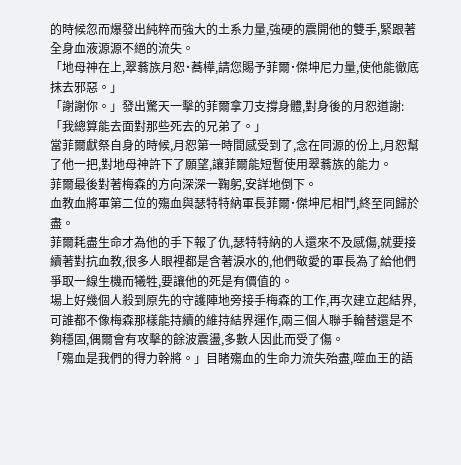的時候忽而爆發出純粹而強大的土系力量,強硬的震開他的雙手,緊跟著全身血液源源不絕的流失。
「地母神在上,翠蓊族月恕˙蕎樺,請您賜予菲爾˙傑坤尼力量,使他能徹底抹去邪惡。」
「謝謝你。」發出驚天一擊的菲爾拿刀支撐身體,對身後的月恕道謝:「我總算能去面對那些死去的兄弟了。」
當菲爾獻祭自身的時候,月恕第一時間感受到了,念在同源的份上,月恕幫了他一把,對地母神許下了願望,讓菲爾能短暫使用翠蓊族的能力。
菲爾最後對著梅森的方向深深一鞠躬,安詳地倒下。
血教血將軍第二位的殤血與瑟特特納軍長菲爾˙傑坤尼相鬥,終至同歸於盡。
菲爾耗盡生命才為他的手下報了仇,瑟特特納的人還來不及感傷,就要接續著對抗血教,很多人眼裡都是含著淚水的,他們敬愛的軍長為了給他們爭取一線生機而犧牲,要讓他的死是有價值的。
場上好幾個人殺到原先的守護陣地旁接手梅森的工作,再次建立起結界,可誰都不像梅森那樣能持續的維持結界運作,兩三個人聯手輪替還是不夠穩固,偶爾會有攻擊的餘波震盪,多數人因此而受了傷。
「殤血是我們的得力幹將。」目睹殤血的生命力流失殆盡,噬血王的語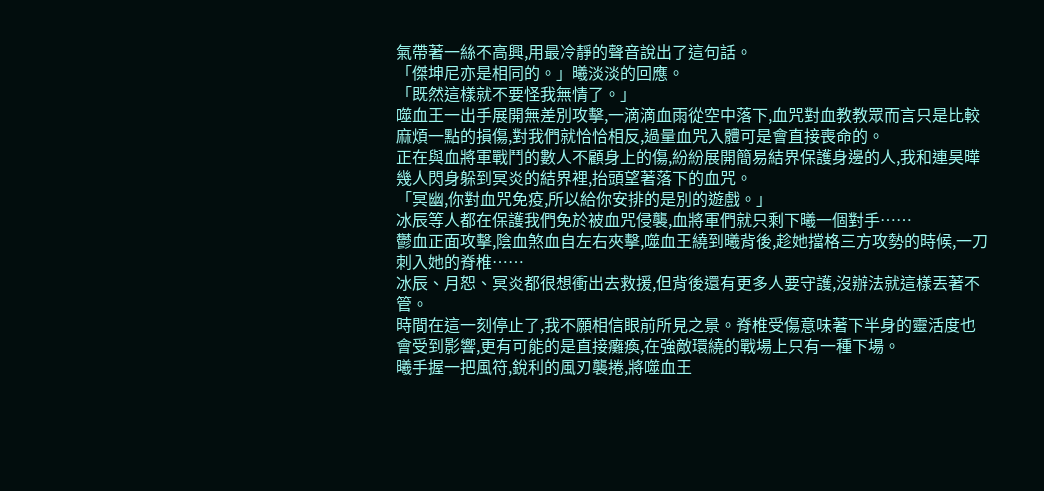氣帶著一絲不高興,用最冷靜的聲音說出了這句話。
「傑坤尼亦是相同的。」曦淡淡的回應。
「既然這樣就不要怪我無情了。」
噬血王一出手展開無差別攻擊,一滴滴血雨從空中落下,血咒對血教教眾而言只是比較麻煩一點的損傷,對我們就恰恰相反,過量血咒入體可是會直接喪命的。
正在與血將軍戰鬥的數人不顧身上的傷,紛紛展開簡易結界保護身邊的人,我和連昊曄幾人閃身躲到冥炎的結界裡,抬頭望著落下的血咒。
「冥幽,你對血咒免疫,所以給你安排的是別的遊戲。」
冰辰等人都在保護我們免於被血咒侵襲,血將軍們就只剩下曦一個對手……
鬱血正面攻擊,陰血煞血自左右夾擊,噬血王繞到曦背後,趁她擋格三方攻勢的時候,一刀刺入她的脊椎……
冰辰、月恕、冥炎都很想衝出去救援,但背後還有更多人要守護,沒辦法就這樣丟著不管。
時間在這一刻停止了,我不願相信眼前所見之景。脊椎受傷意味著下半身的靈活度也會受到影響,更有可能的是直接癱瘓,在強敵環繞的戰場上只有一種下場。
曦手握一把風符,銳利的風刃襲捲,將噬血王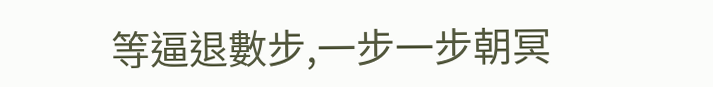等逼退數步,一步一步朝冥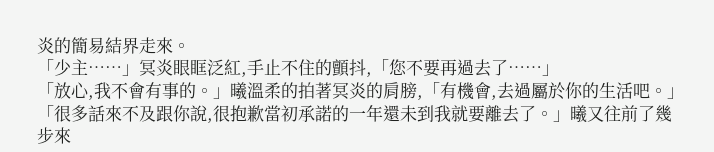炎的簡易結界走來。
「少主……」冥炎眼眶泛紅,手止不住的顫抖,「您不要再過去了……」
「放心,我不會有事的。」曦溫柔的拍著冥炎的肩膀,「有機會,去過屬於你的生活吧。」
「很多話來不及跟你說,很抱歉當初承諾的一年還未到我就要離去了。」曦又往前了幾步來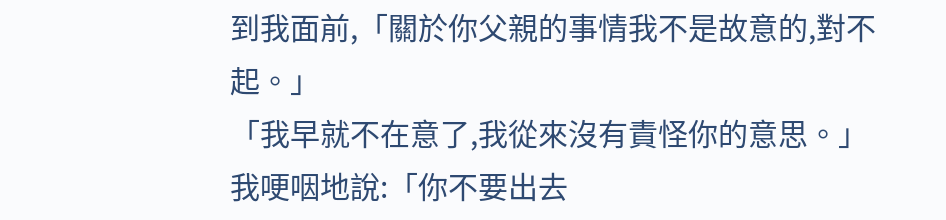到我面前,「關於你父親的事情我不是故意的,對不起。」
「我早就不在意了,我從來沒有責怪你的意思。」我哽咽地說:「你不要出去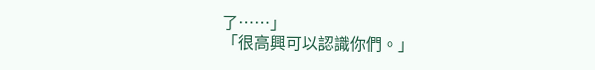了……」
「很高興可以認識你們。」